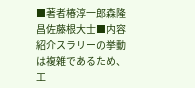■著者椿淳一郎森隆昌佐藤根大士■内容紹介スラリーの挙動は複雑であるため、工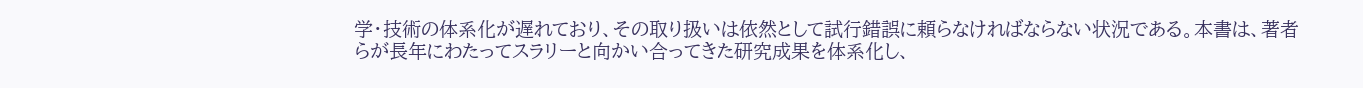学・技術の体系化が遅れており、その取り扱いは依然として試行錯誤に頼らなければならない状況である。本書は、著者らが長年にわたってスラリーと向かい合ってきた研究成果を体系化し、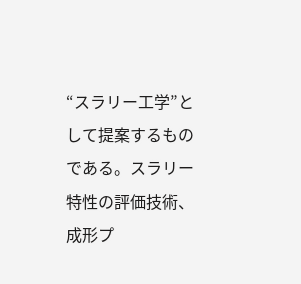“スラリー工学”として提案するものである。スラリー特性の評価技術、成形プ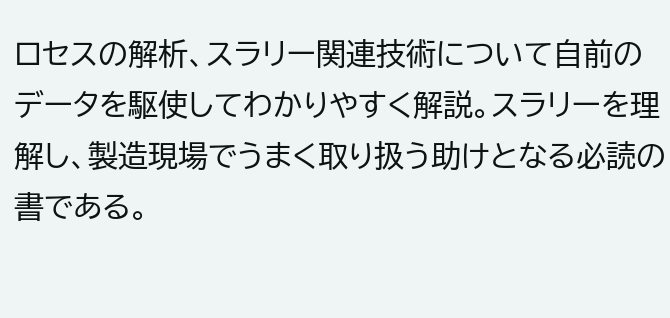ロセスの解析、スラリー関連技術について自前のデータを駆使してわかりやすく解説。スラリーを理解し、製造現場でうまく取り扱う助けとなる必読の書である。